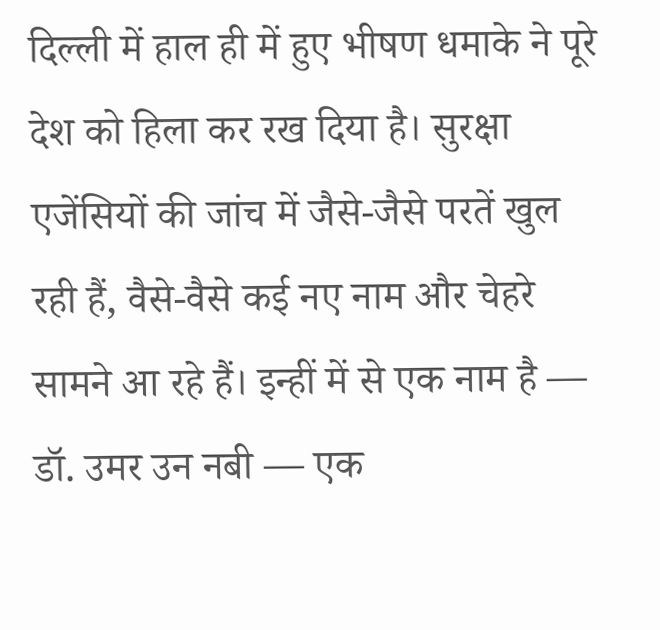दिल्ली में हाल ही में हुए भीषण धमाके ने पूरे देश को हिला कर रख दिया है। सुरक्षा एजेंसियों की जांच में जैसे-जैसे परतें खुल रही हैं, वैसे-वैसे कई नए नाम और चेहरे सामने आ रहे हैं। इन्हीं में से एक नाम है — डॉ. उमर उन नबी — एक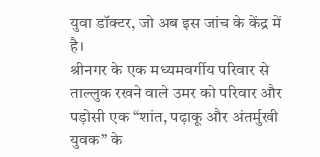युवा डॉक्टर, जो अब इस जांच के केंद्र में है।
श्रीनगर के एक मध्यमवर्गीय परिवार से ताल्लुक रखने वाले उमर को परिवार और पड़ोसी एक “शांत, पढ़ाकू और अंतर्मुखी युवक” के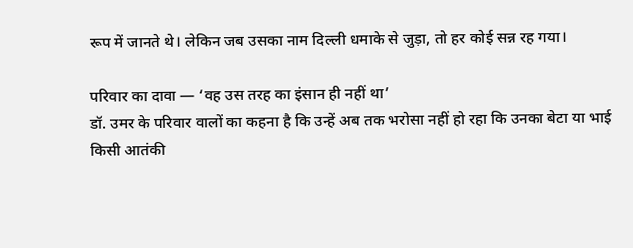रूप में जानते थे। लेकिन जब उसका नाम दिल्ली धमाके से जुड़ा, तो हर कोई सन्न रह गया।

परिवार का दावा — ‘वह उस तरह का इंसान ही नहीं था’
डॉ. उमर के परिवार वालों का कहना है कि उन्हें अब तक भरोसा नहीं हो रहा कि उनका बेटा या भाई किसी आतंकी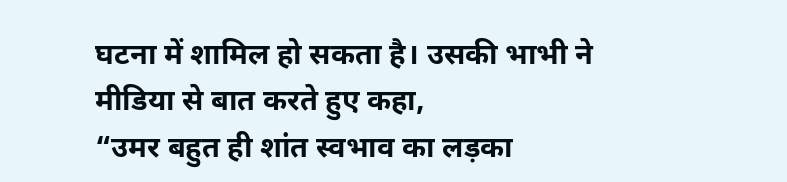घटना में शामिल हो सकता है। उसकी भाभी ने मीडिया से बात करते हुए कहा,
“उमर बहुत ही शांत स्वभाव का लड़का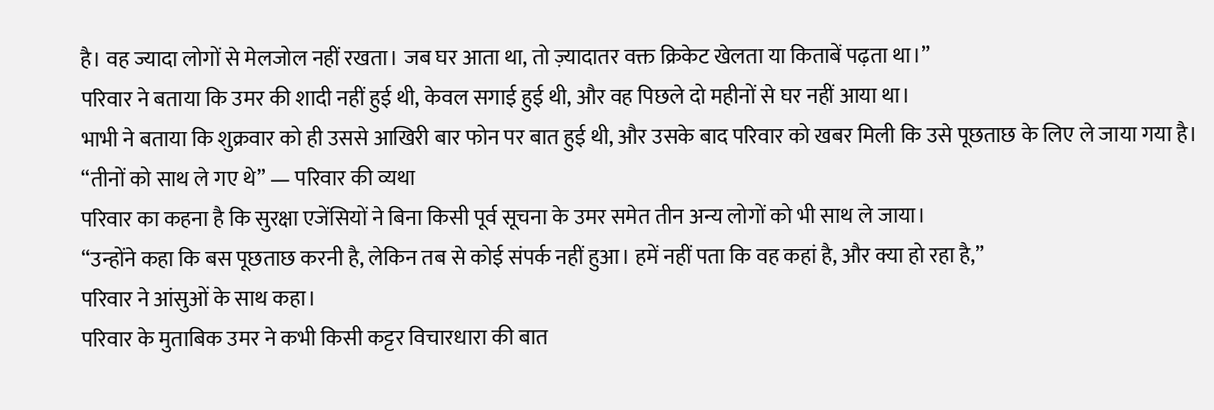है। वह ज्यादा लोगों से मेलजोल नहीं रखता। जब घर आता था, तो ज़्यादातर वक्त क्रिकेट खेलता या किताबें पढ़ता था।”
परिवार ने बताया कि उमर की शादी नहीं हुई थी, केवल सगाई हुई थी, और वह पिछले दो महीनों से घर नहीं आया था।
भाभी ने बताया कि शुक्रवार को ही उससे आखिरी बार फोन पर बात हुई थी, और उसके बाद परिवार को खबर मिली कि उसे पूछताछ के लिए ले जाया गया है।
“तीनों को साथ ले गए थे” — परिवार की व्यथा
परिवार का कहना है कि सुरक्षा एजेंसियों ने बिना किसी पूर्व सूचना के उमर समेत तीन अन्य लोगों को भी साथ ले जाया।
“उन्होंने कहा कि बस पूछताछ करनी है, लेकिन तब से कोई संपर्क नहीं हुआ। हमें नहीं पता कि वह कहां है, और क्या हो रहा है,”
परिवार ने आंसुओं के साथ कहा।
परिवार के मुताबिक उमर ने कभी किसी कट्टर विचारधारा की बात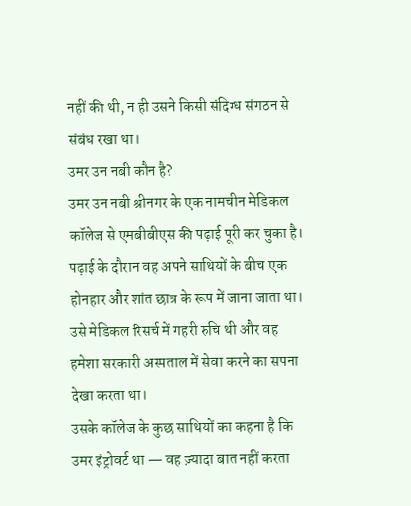नहीं की थी, न ही उसने किसी संदिग्ध संगठन से संबंध रखा था।
उमर उन नबी कौन है?
उमर उन नबी श्रीनगर के एक नामचीन मेडिकल कॉलेज से एमबीबीएस की पढ़ाई पूरी कर चुका है। पढ़ाई के दौरान वह अपने साथियों के बीच एक होनहार और शांत छात्र के रूप में जाना जाता था। उसे मेडिकल रिसर्च में गहरी रुचि थी और वह हमेशा सरकारी अस्पताल में सेवा करने का सपना देखा करता था।
उसके कॉलेज के कुछ साथियों का कहना है कि उमर इंट्रोवर्ट था — वह ज़्यादा बात नहीं करता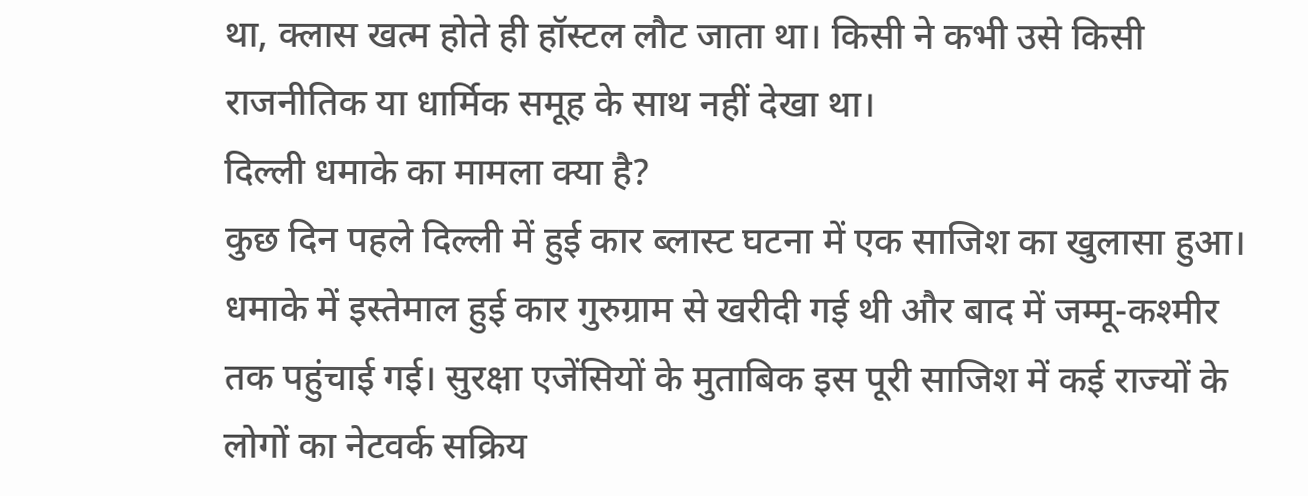था, क्लास खत्म होते ही हॉस्टल लौट जाता था। किसी ने कभी उसे किसी राजनीतिक या धार्मिक समूह के साथ नहीं देखा था।
दिल्ली धमाके का मामला क्या है?
कुछ दिन पहले दिल्ली में हुई कार ब्लास्ट घटना में एक साजिश का खुलासा हुआ। धमाके में इस्तेमाल हुई कार गुरुग्राम से खरीदी गई थी और बाद में जम्मू-कश्मीर तक पहुंचाई गई। सुरक्षा एजेंसियों के मुताबिक इस पूरी साजिश में कई राज्यों के लोगों का नेटवर्क सक्रिय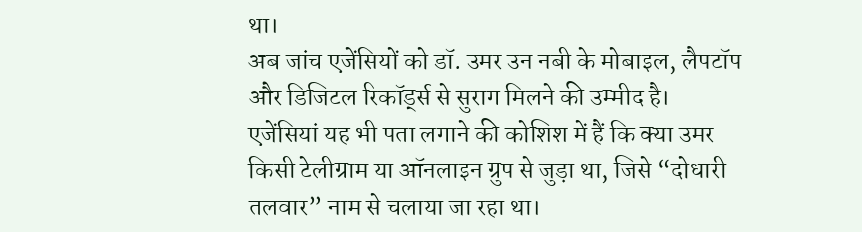था।
अब जांच एजेंसियों को डॉ. उमर उन नबी के मोबाइल, लैपटॉप और डिजिटल रिकॉर्ड्स से सुराग मिलने की उम्मीद है। एजेंसियां यह भी पता लगाने की कोशिश में हैं कि क्या उमर किसी टेलीग्राम या ऑनलाइन ग्रुप से जुड़ा था, जिसे “दोधारी तलवार” नाम से चलाया जा रहा था।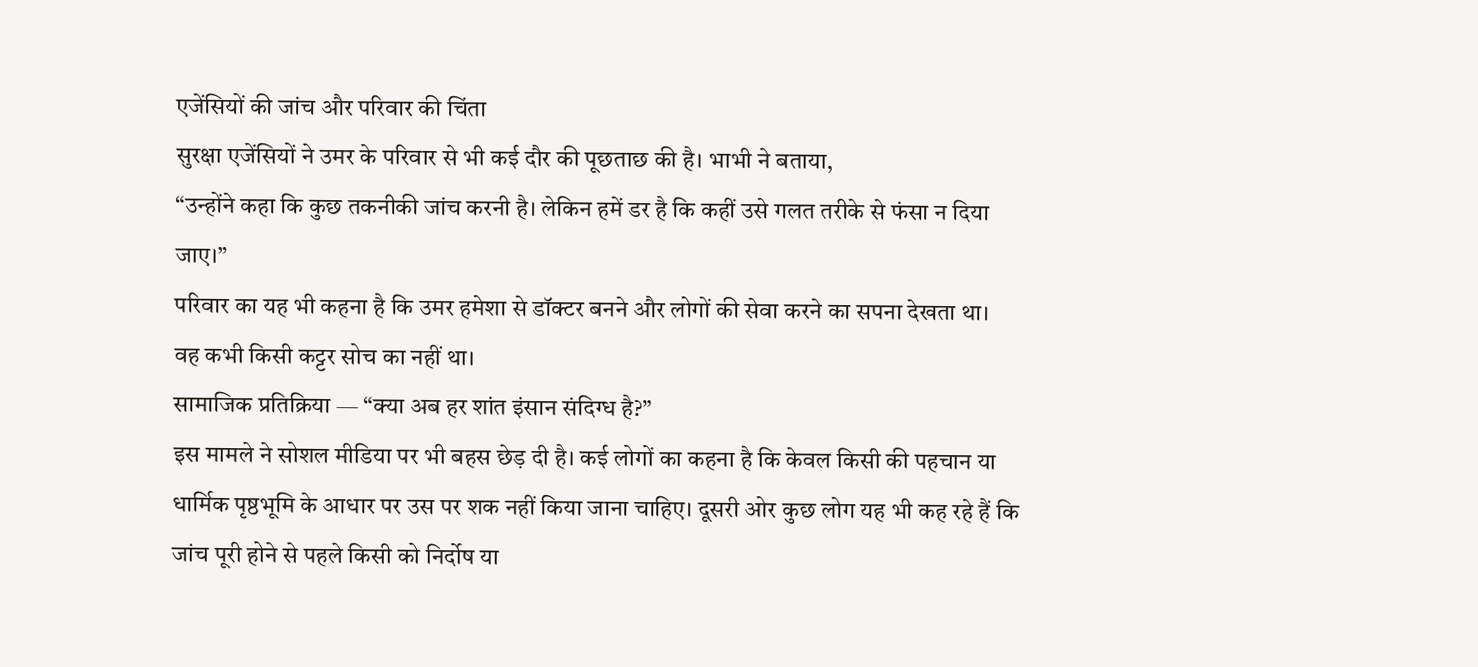एजेंसियों की जांच और परिवार की चिंता
सुरक्षा एजेंसियों ने उमर के परिवार से भी कई दौर की पूछताछ की है। भाभी ने बताया,
“उन्होंने कहा कि कुछ तकनीकी जांच करनी है। लेकिन हमें डर है कि कहीं उसे गलत तरीके से फंसा न दिया जाए।”
परिवार का यह भी कहना है कि उमर हमेशा से डॉक्टर बनने और लोगों की सेवा करने का सपना देखता था।
वह कभी किसी कट्टर सोच का नहीं था।
सामाजिक प्रतिक्रिया — “क्या अब हर शांत इंसान संदिग्ध है?”
इस मामले ने सोशल मीडिया पर भी बहस छेड़ दी है। कई लोगों का कहना है कि केवल किसी की पहचान या धार्मिक पृष्ठभूमि के आधार पर उस पर शक नहीं किया जाना चाहिए। दूसरी ओर कुछ लोग यह भी कह रहे हैं कि जांच पूरी होने से पहले किसी को निर्दोष या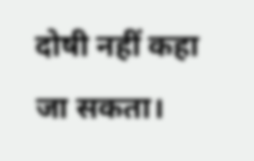दोषी नहीं कहा जा सकता।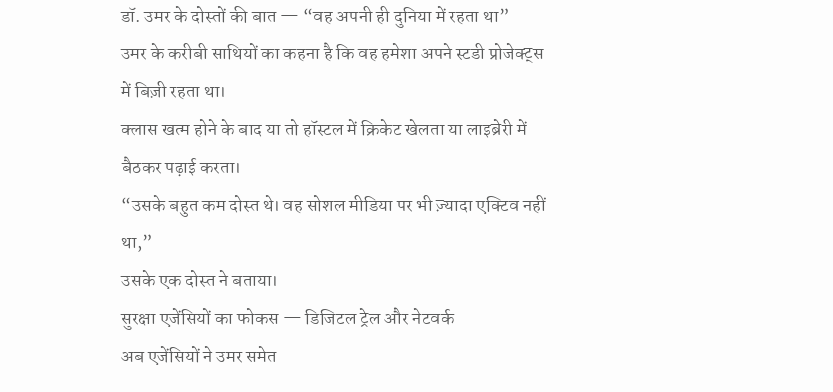डॉ. उमर के दोस्तों की बात — “वह अपनी ही दुनिया में रहता था”
उमर के करीबी साथियों का कहना है कि वह हमेशा अपने स्टडी प्रोजेक्ट्स में बिज़ी रहता था।
क्लास खत्म होने के बाद या तो हॉस्टल में क्रिकेट खेलता या लाइब्रेरी में बैठकर पढ़ाई करता।
“उसके बहुत कम दोस्त थे। वह सोशल मीडिया पर भी ज़्यादा एक्टिव नहीं था,”
उसके एक दोस्त ने बताया।
सुरक्षा एजेंसियों का फोकस — डिजिटल ट्रेल और नेटवर्क
अब एजेंसियों ने उमर समेत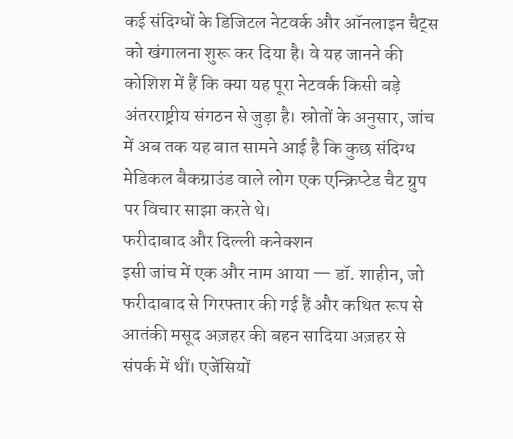कई संदिग्धों के डिजिटल नेटवर्क और ऑनलाइन चैट्स को खंगालना शुरू कर दिया है। वे यह जानने की कोशिश में हैं कि क्या यह पूरा नेटवर्क किसी बड़े अंतरराष्ट्रीय संगठन से जुड़ा है। स्रोतों के अनुसार, जांच में अब तक यह बात सामने आई है कि कुछ संदिग्ध मेडिकल बैकग्राउंड वाले लोग एक एन्क्रिप्टेड चैट ग्रुप पर विचार साझा करते थे।
फरीदाबाद और दिल्ली कनेक्शन
इसी जांच में एक और नाम आया — डॉ. शाहीन, जो फरीदाबाद से गिरफ्तार की गई हैं और कथित रूप से आतंकी मसूद अज़हर की बहन सादिया अज़हर से संपर्क में थीं। एजेंसियों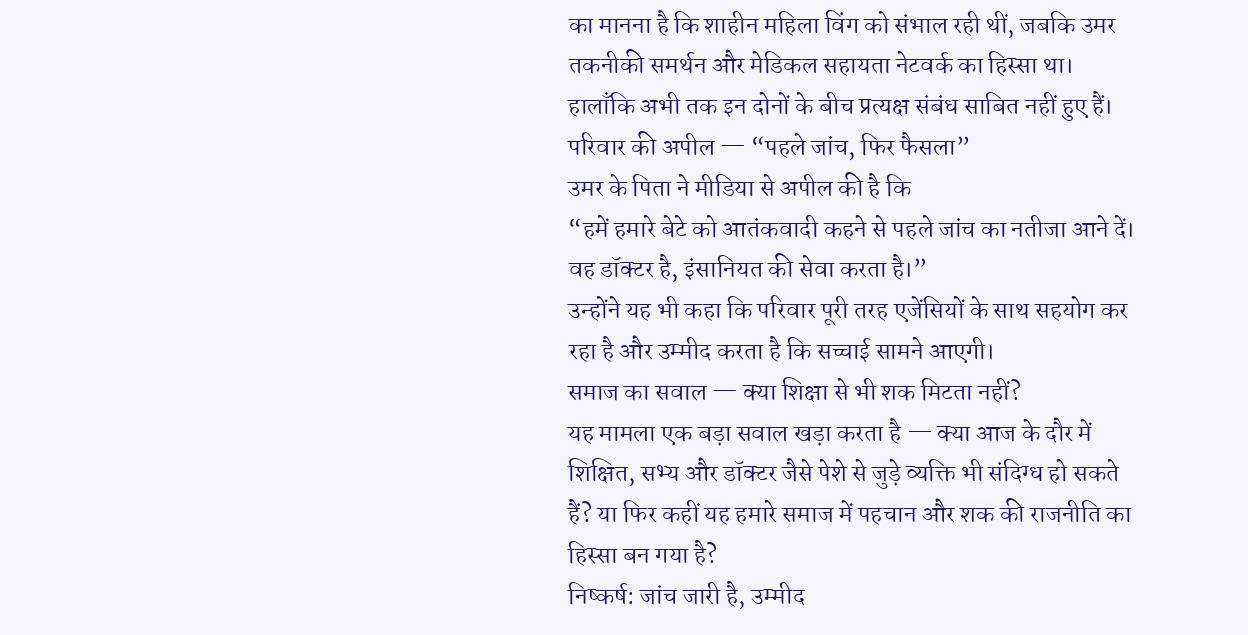का मानना है कि शाहीन महिला विंग को संभाल रही थीं, जबकि उमर तकनीकी समर्थन और मेडिकल सहायता नेटवर्क का हिस्सा था। हालाँकि अभी तक इन दोनों के बीच प्रत्यक्ष संबंध साबित नहीं हुए हैं।
परिवार की अपील — “पहले जांच, फिर फैसला”
उमर के पिता ने मीडिया से अपील की है कि
“हमें हमारे बेटे को आतंकवादी कहने से पहले जांच का नतीजा आने दें। वह डॉक्टर है, इंसानियत की सेवा करता है।”
उन्होंने यह भी कहा कि परिवार पूरी तरह एजेंसियों के साथ सहयोग कर रहा है और उम्मीद करता है कि सच्चाई सामने आएगी।
समाज का सवाल — क्या शिक्षा से भी शक मिटता नहीं?
यह मामला एक बड़ा सवाल खड़ा करता है — क्या आज के दौर में शिक्षित, सभ्य और डॉक्टर जैसे पेशे से जुड़े व्यक्ति भी संदिग्ध हो सकते हैं? या फिर कहीं यह हमारे समाज में पहचान और शक की राजनीति का हिस्सा बन गया है?
निष्कर्ष: जांच जारी है, उम्मीद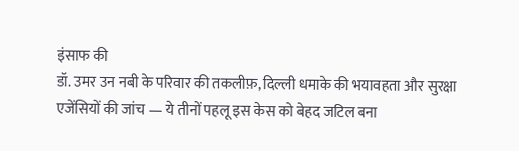इंसाफ की
डॉ. उमर उन नबी के परिवार की तकलीफ़, दिल्ली धमाके की भयावहता और सुरक्षा एजेंसियों की जांच — ये तीनों पहलू इस केस को बेहद जटिल बना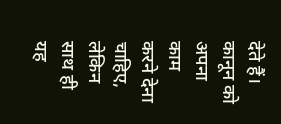देते हैं। कानून को अपना काम करने देना चाहिए, लेकिन साथ ही यह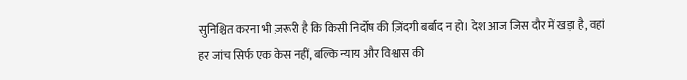सुनिश्चित करना भी ज़रूरी है कि किसी निर्दोष की ज़िंदगी बर्बाद न हो। देश आज जिस दौर में खड़ा है, वहां हर जांच सिर्फ एक केस नहीं, बल्कि न्याय और विश्वास की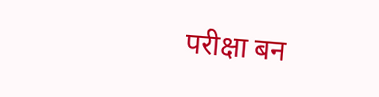परीक्षा बन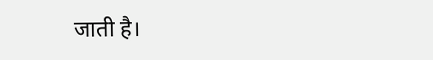जाती है।